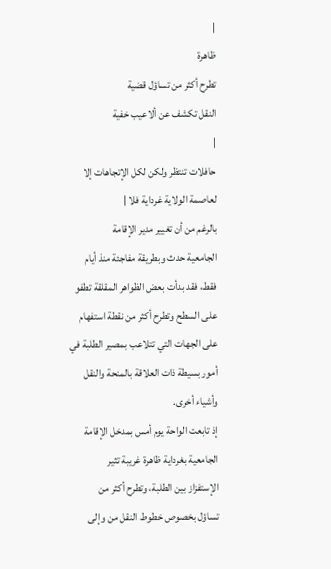|
ظاهرة
تطرح أكثر من تساؤل قضية
النقل تكشف عن ألاعيب خفية
|
حافلات تنتظر ولكن لكل الإتجاهات إلا لعاصمة الولاية غرداية فلا |
بالرغم من أن تغيير مدير الإقامة
الجامعية حدث وبطريقة مفاجئة منذ أيام
فقط، فقد بدأت بعض الظواهر المقلقة تطفو
على السطح وتطرح أكثر من نقطة استفهام
على الجهات التي تتلاعب بمصير الطلبة في
أمور بسيطة ذات العلاقة بالمنحة والنقل
وأشياء أخرى.
إذ تابعت الواحة يوم أمس بمدخل الإقامة
الجامعية بغرداية ظاهرة غريبة تثير
الإستفزاز بين الطلبة، وتطرح أكثر من
تساؤل بخصوص خطوط النقل من وإلى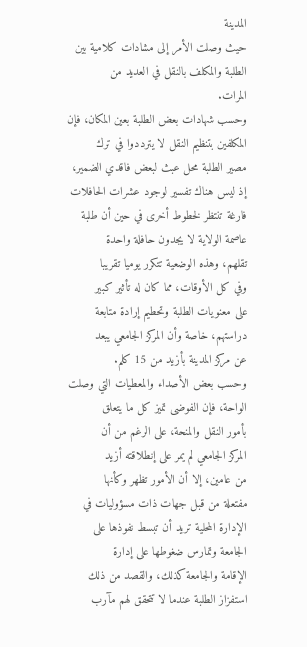المدينة
حيث وصلت الأمر إلى مشادات كلامية بين
الطلبة والمكلف بالنقل في العديد من
المرات.
وحسب شهادات بعض الطلبة بعين المكان، فإن
المكلفين بتنظيم النقل لا يترددوا في ترك
مصير الطلبة محل عبث لبعض فاقدي الضمير،
إذ ليس هناك تفسير لوجود عشرات الحافلات
فارغة تنتظر لخطوط أخرى في حين أن طلبة
عاصمة الولاية لا يجدون حافلة واحدة
تقلهم، وهذه الوضعية تتكرر يوميا تقريبا
وفي كل الأوقات، مما كان له تأثير كبير
على معنويات الطلبة وتحطيم إرادة متابعة
دراستهم، خاصة وأن المركز الجامعي يبعد
عن مركز المدينة بأزيد من 15 كلم.
وحسب بعض الأصداء والمعطيات التي وصلت
الواحة، فإن الفوضى تميز كل ما يتعلق
بأمور النقل والمنحة، على الرغم من أن
المركز الجامعي لم يمر على إنطلاقته أزيد
من عامين، إلا أن الأمور تظهر وكأنها
مفتعلة من قبل جهات ذات مسؤوليات في
الإدارة المحلية تريد أن تبسط نفوذها على
الجامعة وتمارس ضغوطها على إدارة
الإقامة والجامعة كذلك، والقصد من ذلك
استفزاز الطلبة عندما لا تتحقق لهم مآرب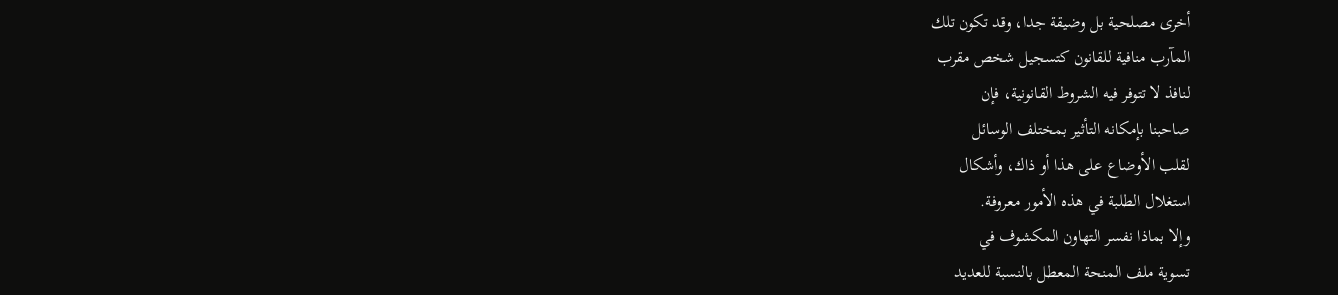أخرى مصلحية بل وضيقة جدا، وقد تكون تلك
المآرب منافية للقانون كتسجيل شخص مقرب
لنافذ لا تتوفر فيه الشروط القانونية، فإن
صاحبنا بإمكانه التأثير بمختلف الوسائل
لقلب الأوضاع على هذا أو ذاك، وأشكال
استغلال الطلبة في هذه الأمور معروفة.
وإلا بماذا نفسر التهاون المكشوف في
تسوية ملف المنحة المعطل بالنسبة للعديد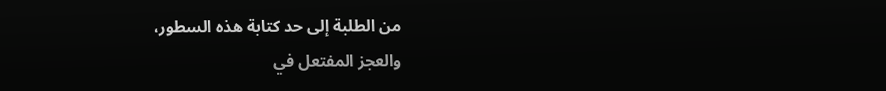من الطلبة إلى حد كتابة هذه السطور،
والعجز المفتعل في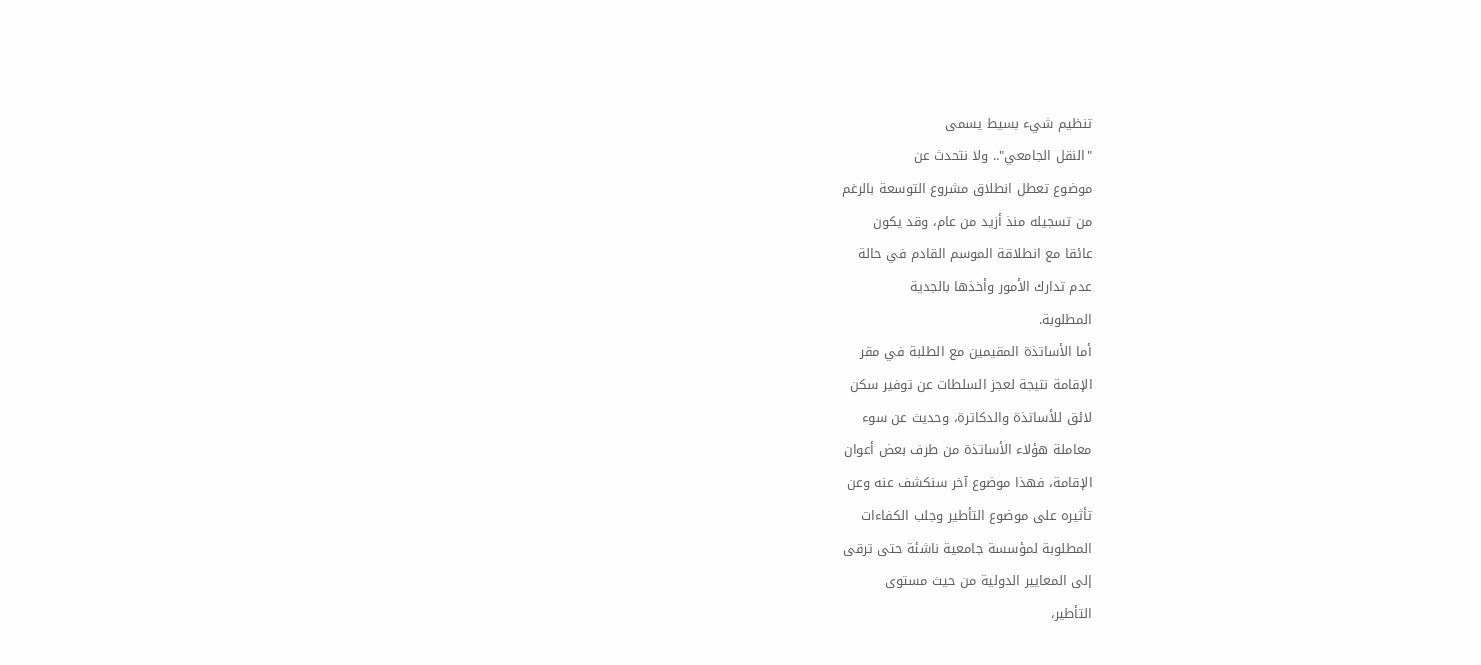تنظيم شيء بسيط يسمى
"النقل الجامعي".. ولا نتحدث عن
موضوع تعطل انطلاق مشروع التوسعة بالرغم
من تسجيله منذ أزيد من عام، وقد يكون
عائقا مع انطلاقة الموسم القادم في حالة
عدم تدارك الأمور وأخذها بالجدية
المطلوبة.
أما الأساتذة المقيمين مع الطلبة في مقر
الإقامة نتيجة لعجز السلطات عن توفير سكن
لائق للأساتذة والدكاترة، وحديث عن سوء
معاملة هؤلاء الأساتذة من طرف بعض أعوان
الإقامة، فهذا موضوع آخر سنكشف عنه وعن
تأثيره على موضوع التأطير وجلب الكفاءات
المطلوبة لمؤسسة جامعية ناشئة حتى ترقى
إلى المعايير الدولية من حيث مستوى
التأطير،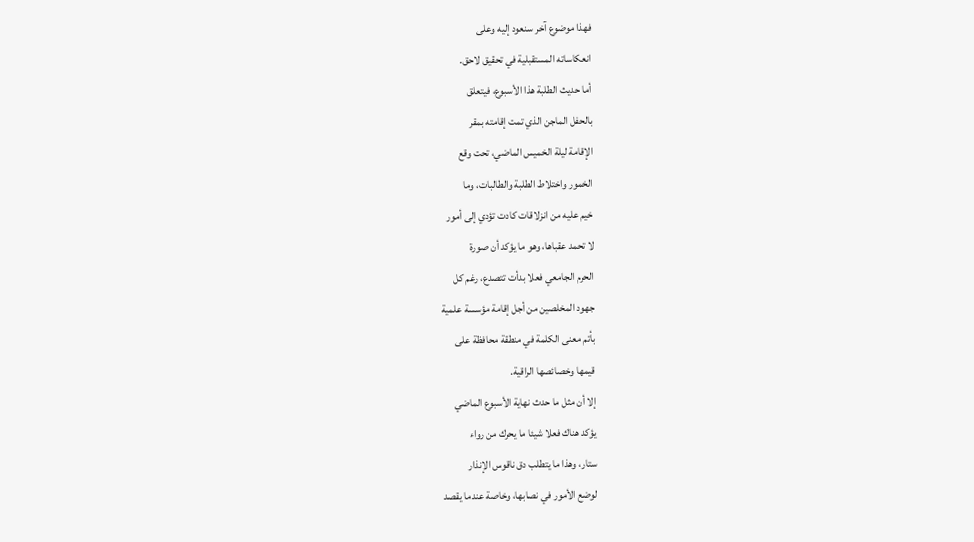فهذا موضوع آخر سنعود إليه وعلى
انعكاساته المستقبلية في تحقيق لاحق.
أما حديث الطلبة هذا الأسبوع، فيتعلق
بالحفل الماجن الذي تمت إقامته بمقر
الإقامة ليلة الخميس الماضي، تحت وقع
الخمور واختلاط الطلبة والطالبات، وما
خيم عليه من انزلاقات كادت تؤدي إلى أمور
لا تحمد عقباها، وهو ما يؤكد أن صورة
الحرم الجامعي فعلا بدأت تتصدع، رغم كل
جهود المخلصين من أجل إقامة مؤسسة علمية
بأتم معنى الكلمة في منطقة محافظة على
قيمها وخصائصها الراقية.
إلا أن مثل ما حدث نهاية الأسبوع الماضي
يؤكد هناك فعلا شيئا ما يحرك من رواء
ستار، وهذا ما يتطلب دق ناقوس الإنذار
لوضع الأمور في نصابها، وخاصة عندما يقصد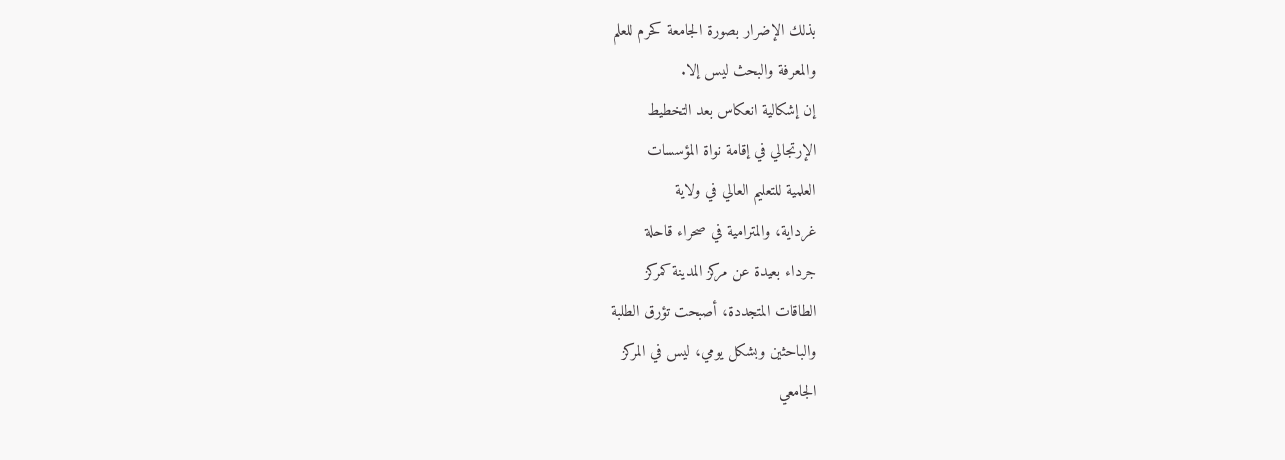بذلك الإضرار بصورة الجامعة كحرم للعلم
والمعرفة والبحث ليس إلا.
إن إشكالية انعكاس بعد التخطيط
الإرتجالي في إقامة نواة المؤسسات
العلمية للتعليم العالي في ولاية
غرداية، والمترامية في صحراء قاحلة
جرداء بعيدة عن مركز المدينة كمركز
الطاقات المتجددة، أصبحت تؤرق الطلبة
والباحثين وبشكل يومي، ليس في المركز
الجامعي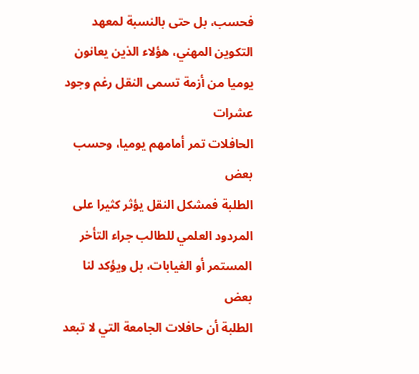فحسب، بل حتى بالنسبة لمعهد
التكوين المهني، هؤلاء الذين يعانون
يوميا من أزمة تسمى النقل رغم وجود عشرات
الحافلات تمر أمامهم يوميا، وحسب بعض
الطلبة فمشكل النقل يؤثر كثيرا على
المردود العلمي للطالب جراء التأخر
المستمر أو الغيابات، بل ويؤكد لنا بعض
الطلبة أن حافلات الجامعة التي لا تبعد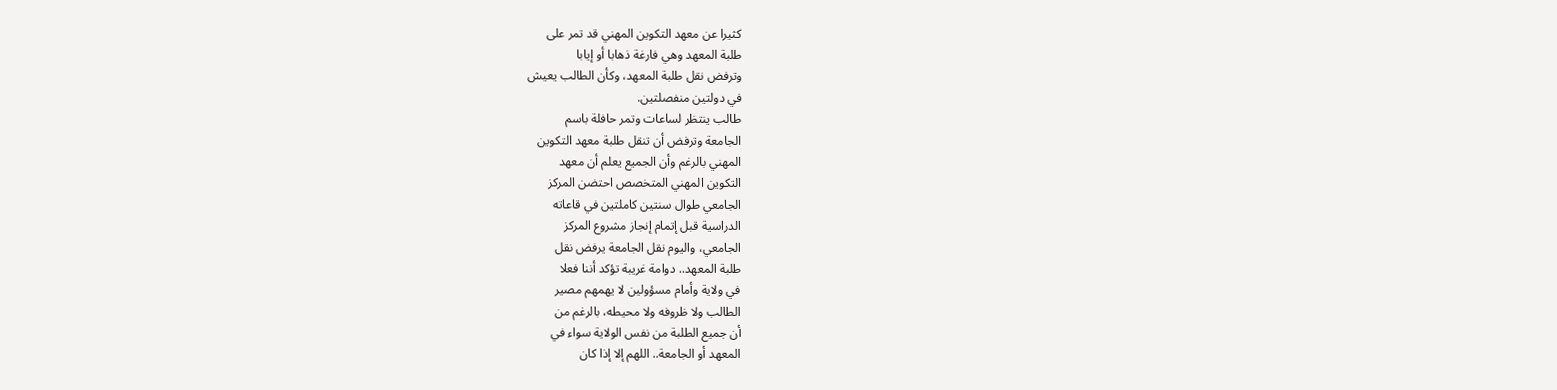كثيرا عن معهد التكوين المهني قد تمر على
طلبة المعهد وهي فارغة ذهابا أو إيابا
وترفض نقل طلبة المعهد، وكأن الطالب يعيش
في دولتين منفصلتين.
طالب ينتظر لساعات وتمر حافلة باسم
الجامعة وترفض أن تنقل طلبة معهد التكوين
المهني بالرغم وأن الجميع يعلم أن معهد
التكوين المهني المتخصص احتضن المركز
الجامعي طوال سنتين كاملتين في قاعاته
الدراسية قبل إتمام إنجاز مشروع المركز
الجامعي، واليوم نقل الجامعة يرفض نقل
طلبة المعهد.. دوامة غريبة تؤكد أننا فعلا
في ولاية وأمام مسؤولين لا يهمهم مصير
الطالب ولا ظروفه ولا محيطه، بالرغم من
أن جميع الطلبة من نفس الولاية سواء في
المعهد أو الجامعة.. اللهم إلا إذا كان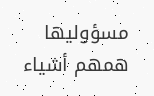مسؤوليها همهم أشياء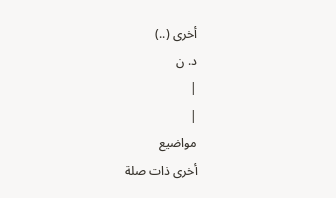أخرى (..)
د. ن
|
|
مواضيع
أخرى ذات صلة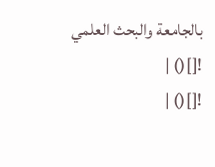بالجامعة والبحث العلمي
![]() |
![]() |